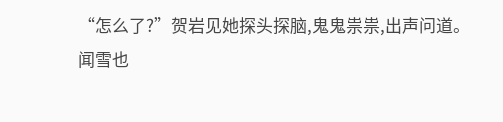“怎么了?”贺岩见她探头探脑,鬼鬼祟祟,出声问道。
闻雪也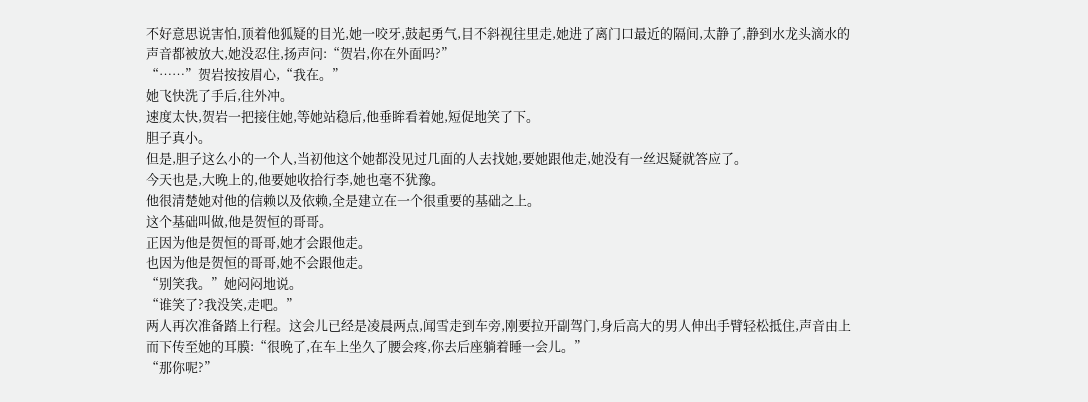不好意思说害怕,顶着他狐疑的目光,她一咬牙,鼓起勇气,目不斜视往里走,她进了离门口最近的隔间,太静了,静到水龙头滴水的声音都被放大,她没忍住,扬声问:“贺岩,你在外面吗?”
“……”贺岩按按眉心,“我在。”
她飞快洗了手后,往外冲。
速度太快,贺岩一把接住她,等她站稳后,他垂眸看着她,短促地笑了下。
胆子真小。
但是,胆子这么小的一个人,当初他这个她都没见过几面的人去找她,要她跟他走,她没有一丝迟疑就答应了。
今天也是,大晚上的,他要她收拾行李,她也毫不犹豫。
他很清楚她对他的信赖以及依赖,全是建立在一个很重要的基础之上。
这个基础叫做,他是贺恒的哥哥。
正因为他是贺恒的哥哥,她才会跟他走。
也因为他是贺恒的哥哥,她不会跟他走。
“别笑我。”她闷闷地说。
“谁笑了?我没笑,走吧。”
两人再次准备踏上行程。这会儿已经是凌晨两点,闻雪走到车旁,刚要拉开副驾门,身后高大的男人伸出手臂轻松抵住,声音由上而下传至她的耳膜:“很晚了,在车上坐久了腰会疼,你去后座躺着睡一会儿。”
“那你呢?”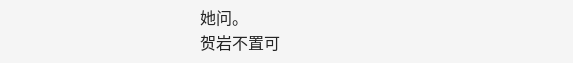她问。
贺岩不置可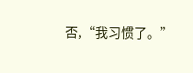否,“我习惯了。”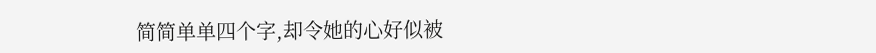简简单单四个字,却令她的心好似被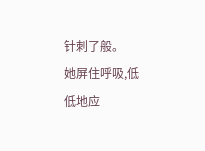针刺了般。
她屏住呼吸,低低地应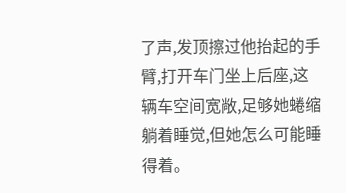了声,发顶擦过他抬起的手臂,打开车门坐上后座,这辆车空间宽敞,足够她蜷缩躺着睡觉,但她怎么可能睡得着。